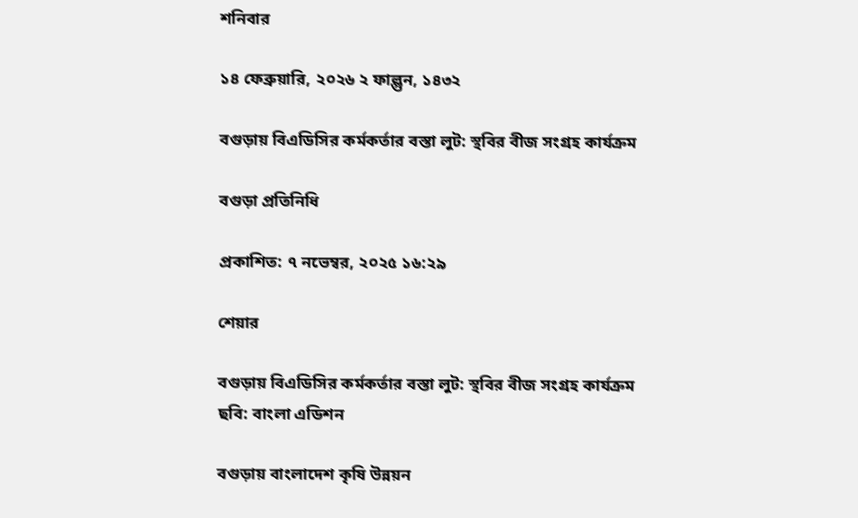শনিবার

১৪ ফেব্রুয়ারি, ২০২৬ ২ ফাল্গুন, ১৪৩২

বগুড়ায় বিএডিসির কর্মকর্তার বস্তা লুট: স্থবির বীজ সংগ্রহ কার্যক্রম

বগুড়া প্রতিনিধি

প্রকাশিত: ৭ নভেম্বর, ২০২৫ ১৬:২৯

শেয়ার

বগুড়ায় বিএডিসির কর্মকর্তার বস্তা লুট: স্থবির বীজ সংগ্রহ কার্যক্রম
ছবি: বাংলা এডিশন

বগুড়ায় বাংলাদেশ কৃষি উন্নয়ন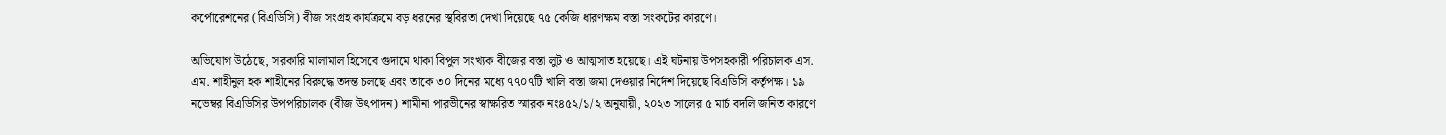কর্পোরেশনের (বিএডিসি) বীজ সংগ্রহ কার্যক্রমে বড় ধরনের স্থবিরতা দেখা দিয়েছে ৭৫ কেজি ধারণক্ষম বস্তা সংকটের কারণে।

অভিযোগ উঠেছে, সরকারি মালামাল হিসেবে গুদামে থাকা বিপুল সংখ্যক বীজের বস্তা লুট ও আত্মসাত হয়েছে। এই ঘটনায় উপসহকারী পরিচালক এস. এম. শাহীনুল হক শাহীনের বিরুদ্ধে তদন্ত চলছে এবং তাকে ৩০ দিনের মধ্যে ৭৭০৭টি খালি বস্তা জমা দেওয়ার নির্দেশ দিয়েছে বিএডিসি কর্তৃপক্ষ। ১৯ নভেম্বর বিএডিসির উপপরিচালক (বীজ উৎপাদন) শামীনা পারভীনের স্বাক্ষরিত স্মারক নং৪৫২/১/২ অনুযায়ী, ২০২৩ সালের ৫ মার্চ বদলি জনিত কারণে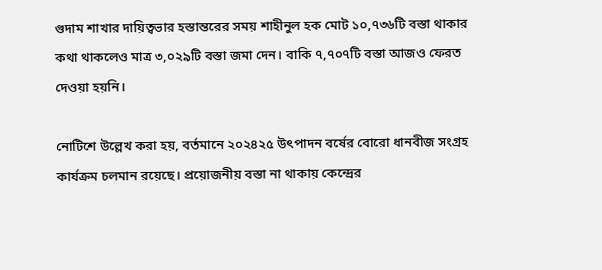গুদাম শাখার দায়িত্বভার হস্তান্তরের সময় শাহীনুল হক মোট ১০,৭৩৬টি বস্তা থাকার কথা থাকলেও মাত্র ৩,০২৯টি বস্তা জমা দেন। বাকি ৭,৭০৭টি বস্তা আজও ফেরত দেওয়া হয়নি।

নোটিশে উল্লেখ করা হয়, বর্তমানে ২০২৪২৫ উৎপাদন বর্ষের বোরো ধানবীজ সংগ্রহ কার্যক্রম চলমান রয়েছে। প্রয়োজনীয় বস্তা না থাকায় কেন্দ্রের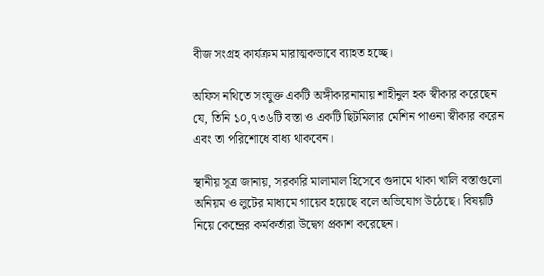বীজ সংগ্রহ কার্যক্রম মারাত্মকভাবে ব্যাহত হচ্ছে।

অফিস নথিতে সংযুক্ত একটি অঙ্গীকারনামায় শাহীনুল হক স্বীকার করেছেন যে, তিনি ১০,৭৩৬টি বস্তা ও একটি ছিটমিলার মেশিন পাওনা স্বীকার করেন এবং তা পরিশোধে বাধ্য থাকবেন।

স্থানীয় সূত্র জানায়, সরকারি মালামাল হিসেবে গুদামে থাকা খালি বস্তাগুলো অনিয়ম ও লুটের মাধ্যমে গায়েব হয়েছে বলে অভিযোগ উঠেছে। বিষয়টি নিয়ে কেন্দ্রের কর্মকর্তারা উদ্বেগ প্রকাশ করেছেন।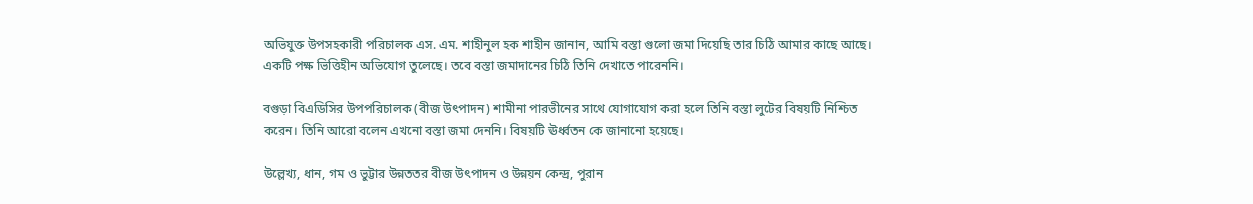অভিযুক্ত উপসহকারী পরিচালক এস. এম. শাহীনুল হক শাহীন জানান, আমি বস্তা গুলো জমা দিয়েছি তার চিঠি আমার কাছে আছে। একটি পক্ষ ভিত্তিহীন অভিযোগ তুলেছে। তবে বস্তা জমাদানের চিঠি তিনি দেখাতে পারেননি।

বগুড়া বিএডিসির উপপরিচালক (বীজ উৎপাদন) শামীনা পারভীনের সাথে যোগাযোগ করা হলে তিনি বস্তা লুটের বিষয়টি নিশ্চিত করেন। তিনি আরো বলেন এখনো বস্তা জমা দেননি। বিষয়টি ঊর্ধ্বতন কে জানানো হয়েছে।

উল্লেখ্য, ধান, গম ও ভুট্টার উন্নততর বীজ উৎপাদন ও উন্নয়ন কেন্দ্র, পুরান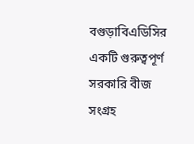বগুড়াবিএডিসির একটি গুরুত্বপূর্ণ সরকারি বীজ সংগ্রহ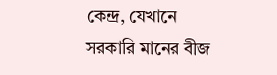কেন্দ্র, যেখানে সরকারি মানের বীজ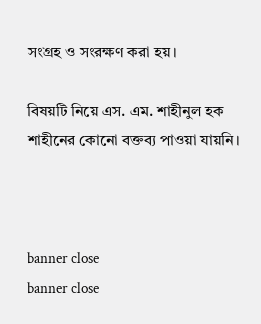সংগ্রহ ও সংরক্ষণ করা হয়।

বিষয়টি নিয়ে এস. এম. শাহীনুল হক শাহীনের কোনো বক্তব্য পাওয়া যায়নি।



banner close
banner close